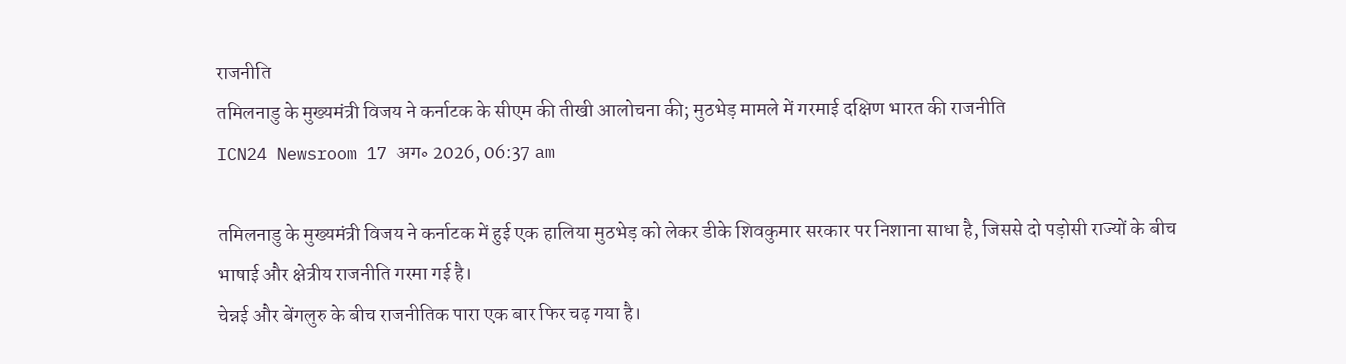राजनीति
तमिलनाडु के मुख्यमंत्री विजय ने कर्नाटक के सीएम की तीखी आलोचना की; मुठभेड़ मामले में गरमाई दक्षिण भारत की राजनीति
ICN24 Newsroom 17 अग॰ 2026, 06:37 am

तमिलनाडु के मुख्यमंत्री विजय ने कर्नाटक में हुई एक हालिया मुठभेड़ को लेकर डीके शिवकुमार सरकार पर निशाना साधा है, जिससे दो पड़ोसी राज्यों के बीच भाषाई और क्षेत्रीय राजनीति गरमा गई है।
चेन्नई और बेंगलुरु के बीच राजनीतिक पारा एक बार फिर चढ़ गया है।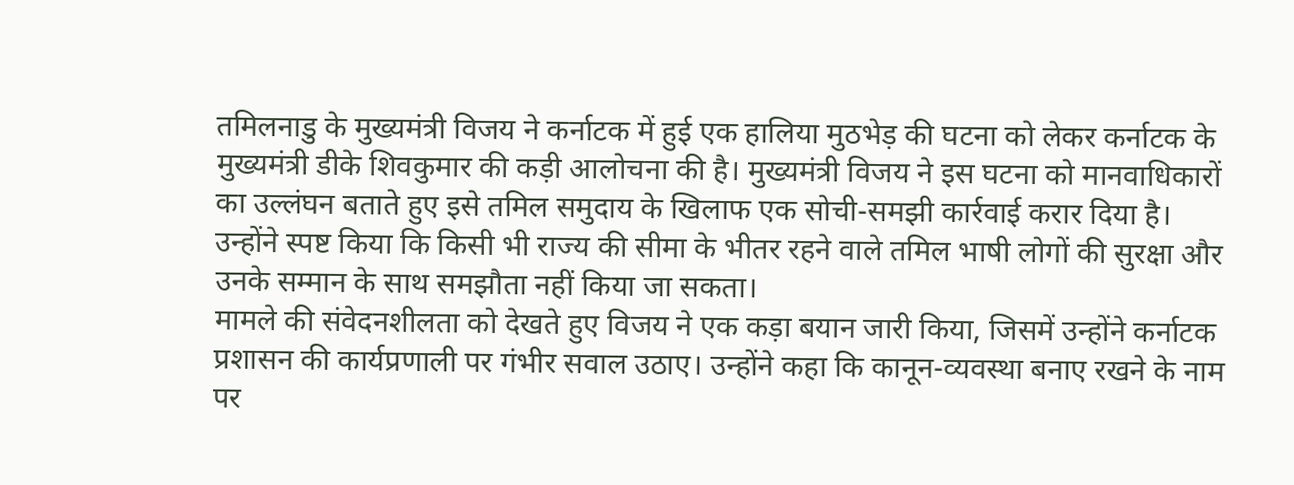तमिलनाडु के मुख्यमंत्री विजय ने कर्नाटक में हुई एक हालिया मुठभेड़ की घटना को लेकर कर्नाटक के मुख्यमंत्री डीके शिवकुमार की कड़ी आलोचना की है। मुख्यमंत्री विजय ने इस घटना को मानवाधिकारों का उल्लंघन बताते हुए इसे तमिल समुदाय के खिलाफ एक सोची-समझी कार्रवाई करार दिया है। उन्होंने स्पष्ट किया कि किसी भी राज्य की सीमा के भीतर रहने वाले तमिल भाषी लोगों की सुरक्षा और उनके सम्मान के साथ समझौता नहीं किया जा सकता।
मामले की संवेदनशीलता को देखते हुए विजय ने एक कड़ा बयान जारी किया, जिसमें उन्होंने कर्नाटक प्रशासन की कार्यप्रणाली पर गंभीर सवाल उठाए। उन्होंने कहा कि कानून-व्यवस्था बनाए रखने के नाम पर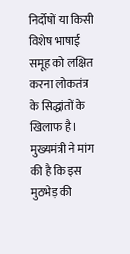निर्दोषों या किसी विशेष भाषाई समूह को लक्षित करना लोकतंत्र के सिद्धांतों के खिलाफ है। मुख्यमंत्री ने मांग की है कि इस मुठभेड़ की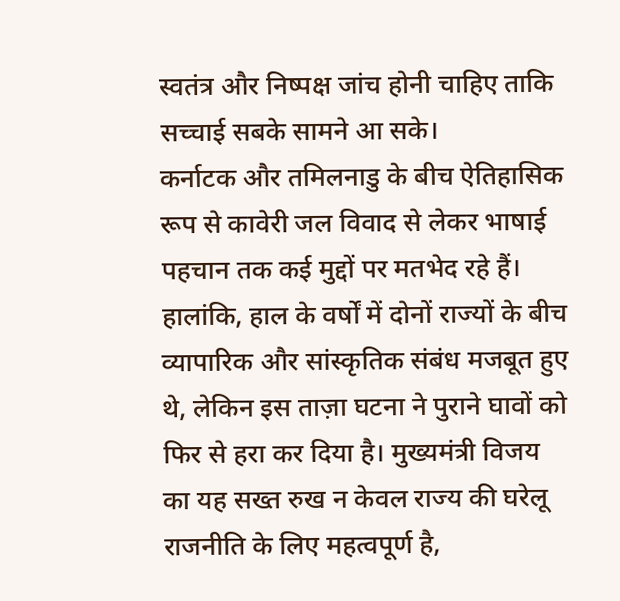स्वतंत्र और निष्पक्ष जांच होनी चाहिए ताकि सच्चाई सबके सामने आ सके।
कर्नाटक और तमिलनाडु के बीच ऐतिहासिक रूप से कावेरी जल विवाद से लेकर भाषाई पहचान तक कई मुद्दों पर मतभेद रहे हैं। हालांकि, हाल के वर्षों में दोनों राज्यों के बीच व्यापारिक और सांस्कृतिक संबंध मजबूत हुए थे, लेकिन इस ताज़ा घटना ने पुराने घावों को फिर से हरा कर दिया है। मुख्यमंत्री विजय का यह सख्त रुख न केवल राज्य की घरेलू राजनीति के लिए महत्वपूर्ण है,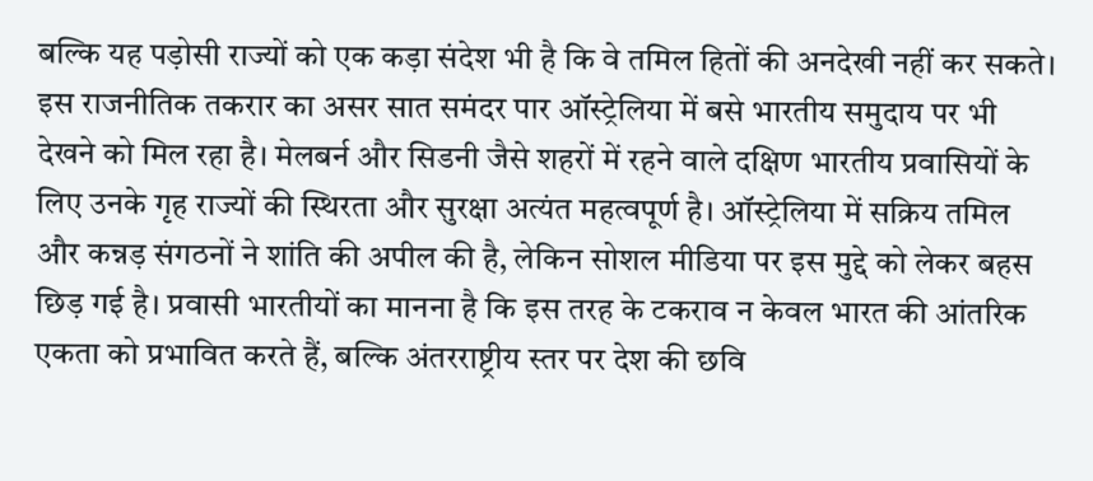बल्कि यह पड़ोसी राज्यों को एक कड़ा संदेश भी है कि वे तमिल हितों की अनदेखी नहीं कर सकते।
इस राजनीतिक तकरार का असर सात समंदर पार ऑस्ट्रेलिया में बसे भारतीय समुदाय पर भी देखने को मिल रहा है। मेलबर्न और सिडनी जैसे शहरों में रहने वाले दक्षिण भारतीय प्रवासियों के लिए उनके गृह राज्यों की स्थिरता और सुरक्षा अत्यंत महत्वपूर्ण है। ऑस्ट्रेलिया में सक्रिय तमिल और कन्नड़ संगठनों ने शांति की अपील की है, लेकिन सोशल मीडिया पर इस मुद्दे को लेकर बहस छिड़ गई है। प्रवासी भारतीयों का मानना है कि इस तरह के टकराव न केवल भारत की आंतरिक एकता को प्रभावित करते हैं, बल्कि अंतरराष्ट्रीय स्तर पर देश की छवि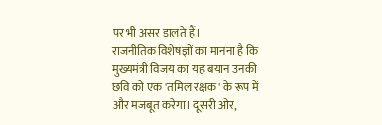पर भी असर डालते हैं।
राजनीतिक विशेषज्ञों का मानना है कि मुख्यमंत्री विजय का यह बयान उनकी छवि को एक 'तमिल रक्षक' के रूप में और मजबूत करेगा। दूसरी ओर,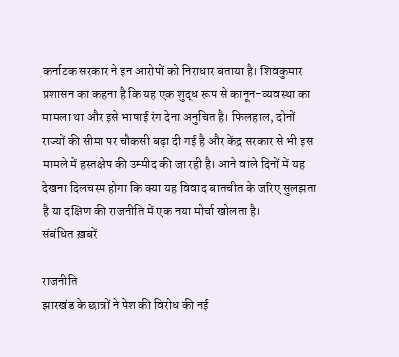कर्नाटक सरकार ने इन आरोपों को निराधार बताया है। शिवकुमार प्रशासन का कहना है कि यह एक शुद्ध रूप से कानून-व्यवस्था का मामला था और इसे भाषाई रंग देना अनुचित है। फिलहाल, दोनों राज्यों की सीमा पर चौकसी बढ़ा दी गई है और केंद्र सरकार से भी इस मामले में हस्तक्षेप की उम्मीद की जा रही है। आने वाले दिनों में यह देखना दिलचस्प होगा कि क्या यह विवाद बातचीत के जरिए सुलझता है या दक्षिण की राजनीति में एक नया मोर्चा खोलता है।
संबंधित ख़बरें

राजनीति
झारखंड के छात्रों ने पेश की विरोध की नई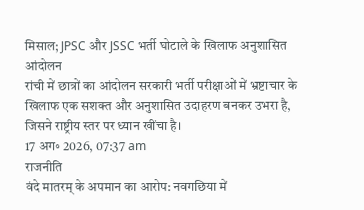मिसाल; JPSC और JSSC भर्ती घोटाले के खिलाफ अनुशासित आंदोलन
रांची में छात्रों का आंदोलन सरकारी भर्ती परीक्षाओं में भ्रष्टाचार के खिलाफ एक सशक्त और अनुशासित उदाहरण बनकर उभरा है, जिसने राष्ट्रीय स्तर पर ध्यान खींचा है।
17 अग॰ 2026, 07:37 am
राजनीति
वंदे मातरम् के अपमान का आरोप: नवगछिया में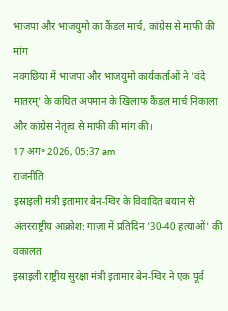भाजपा और भाजयुमो का कैंडल मार्च, कांग्रेस से माफी की मांग
नवगछिया में भाजपा और भाजयुमो कार्यकर्ताओं ने 'वंदे मातरम्' के कथित अपमान के खिलाफ कैंडल मार्च निकाला और कांग्रेस नेतृत्व से माफी की मांग की।
17 अग॰ 2026, 05:37 am
राजनीति
इस्राइली मंत्री इतामार बेन-ग्विर के विवादित बयान से अंतरराष्ट्रीय आक्रोश: गाज़ा में प्रतिदिन '30-40 हत्याओं' की वकालत
इस्राइली राष्ट्रीय सुरक्षा मंत्री इतामार बेन-ग्विर ने एक पूर्व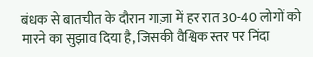बंधक से बातचीत के दौरान गाज़ा में हर रात 30-40 लोगों को मारने का सुझाव दिया है, जिसकी वैश्विक स्तर पर निंदा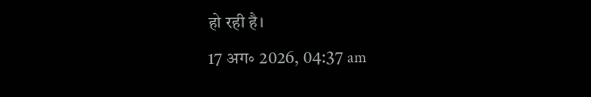हो रही है।
17 अग॰ 2026, 04:37 am